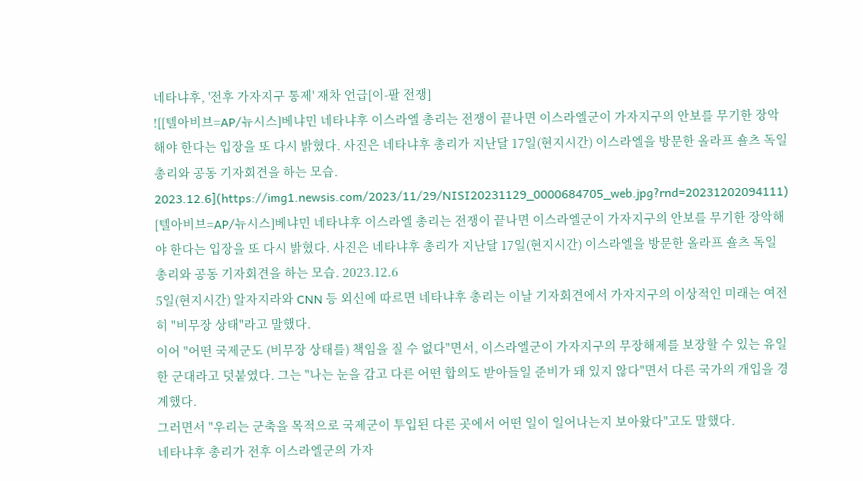네타냐후, '전후 가자지구 통제' 재차 언급[이-팔 전쟁]
![[텔아비브=AP/뉴시스]베냐민 네타냐후 이스라엘 총리는 전쟁이 끝나면 이스라엘군이 가자지구의 안보를 무기한 장악해야 한다는 입장을 또 다시 밝혔다. 사진은 네타냐후 총리가 지난달 17일(현지시간) 이스라엘을 방문한 올라프 숄츠 독일 총리와 공동 기자회견을 하는 모습. 2023.12.6](https://img1.newsis.com/2023/11/29/NISI20231129_0000684705_web.jpg?rnd=20231202094111)
[텔아비브=AP/뉴시스]베냐민 네타냐후 이스라엘 총리는 전쟁이 끝나면 이스라엘군이 가자지구의 안보를 무기한 장악해야 한다는 입장을 또 다시 밝혔다. 사진은 네타냐후 총리가 지난달 17일(현지시간) 이스라엘을 방문한 올라프 숄츠 독일 총리와 공동 기자회견을 하는 모습. 2023.12.6
5일(현지시간) 알자지라와 CNN 등 외신에 따르면 네타냐후 총리는 이날 기자회견에서 가자지구의 이상적인 미래는 여전히 "비무장 상태"라고 말했다.
이어 "어떤 국제군도 (비무장 상태를) 책임을 질 수 없다"면서, 이스라엘군이 가자지구의 무장해제를 보장할 수 있는 유일한 군대라고 덧붙였다. 그는 "나는 눈을 감고 다른 어떤 합의도 받아들일 준비가 돼 있지 않다"면서 다른 국가의 개입을 경계했다.
그러면서 "우리는 군축을 목적으로 국제군이 투입된 다른 곳에서 어떤 일이 일어나는지 보아왔다"고도 말했다.
네타냐후 총리가 전후 이스라엘군의 가자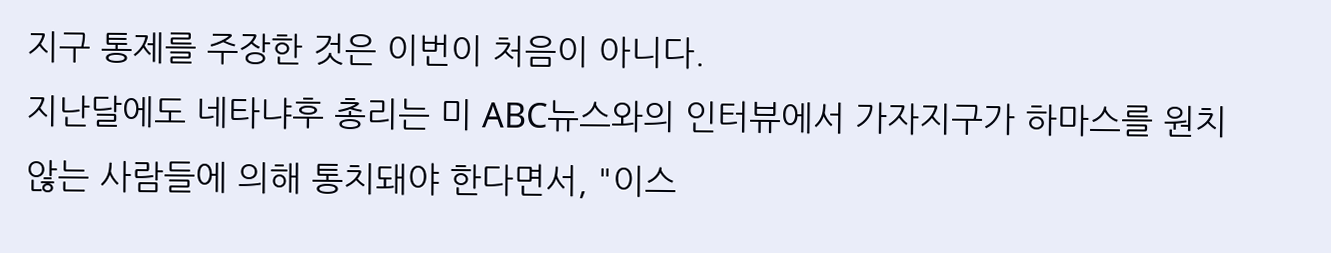지구 통제를 주장한 것은 이번이 처음이 아니다.
지난달에도 네타냐후 총리는 미 ABC뉴스와의 인터뷰에서 가자지구가 하마스를 원치 않는 사람들에 의해 통치돼야 한다면서, "이스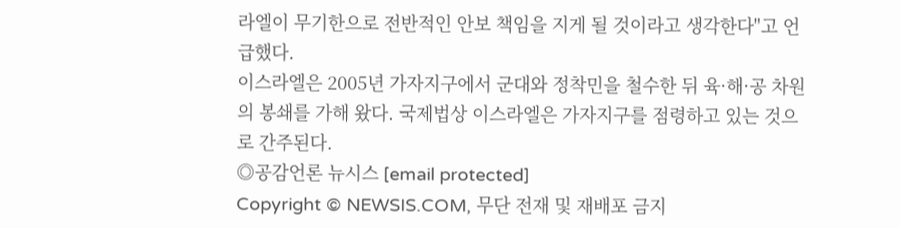라엘이 무기한으로 전반적인 안보 책임을 지게 될 것이라고 생각한다"고 언급했다.
이스라엘은 2005년 가자지구에서 군대와 정착민을 철수한 뒤 육·해·공 차원의 봉쇄를 가해 왔다. 국제법상 이스라엘은 가자지구를 점령하고 있는 것으로 간주된다.
◎공감언론 뉴시스 [email protected]
Copyright © NEWSIS.COM, 무단 전재 및 재배포 금지